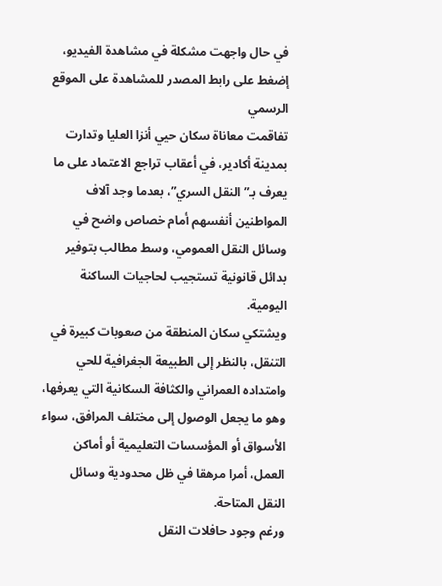في حال واجهت مشكلة في مشاهدة الفيديو، إضغط على رابط المصدر للمشاهدة على الموقع الرسمي
تفاقمت معاناة سكان حيي أنزا العليا وتدارت بمدينة أكادير، في أعقاب تراجع الاعتماد على ما يعرف بـ”النقل السري”، بعدما وجد آلاف المواطنين أنفسهم أمام خصاص واضح في وسائل النقل العمومي، وسط مطالب بتوفير بدائل قانونية تستجيب لحاجيات الساكنة اليومية.
ويشتكي سكان المنطقة من صعوبات كبيرة في التنقل، بالنظر إلى الطبيعة الجغرافية للحي وامتداده العمراني والكثافة السكانية التي يعرفها، وهو ما يجعل الوصول إلى مختلف المرافق، سواء الأسواق أو المؤسسات التعليمية أو أماكن العمل، أمرا مرهقا في ظل محدودية وسائل النقل المتاحة.
ورغم وجود حافلات النقل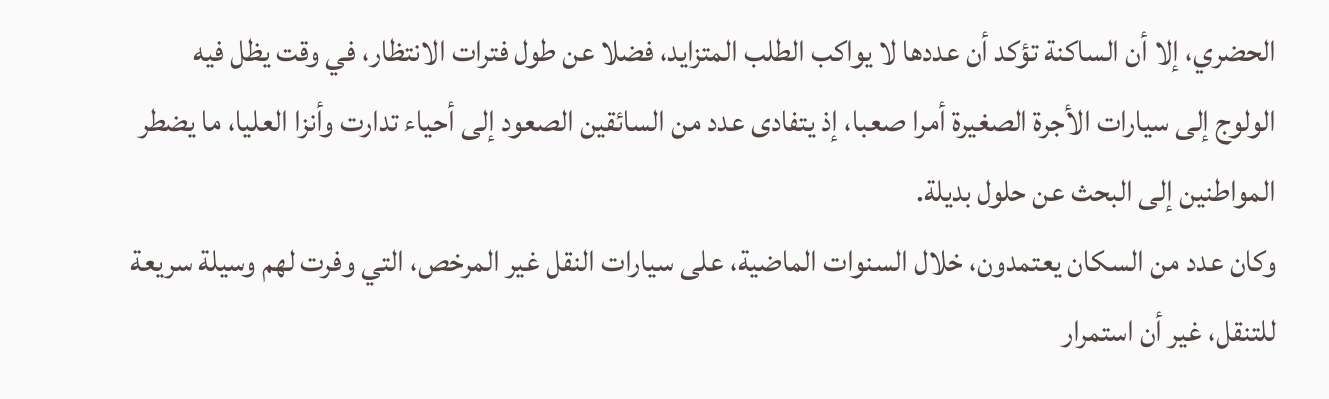الحضري، إلا أن الساكنة تؤكد أن عددها لا يواكب الطلب المتزايد، فضلا عن طول فترات الانتظار، في وقت يظل فيه الولوج إلى سيارات الأجرة الصغيرة أمرا صعبا، إذ يتفادى عدد من السائقين الصعود إلى أحياء تدارت وأنزا العليا، ما يضطر المواطنين إلى البحث عن حلول بديلة.
وكان عدد من السكان يعتمدون، خلال السنوات الماضية، على سيارات النقل غير المرخص، التي وفرت لهم وسيلة سريعة للتنقل، غير أن استمرار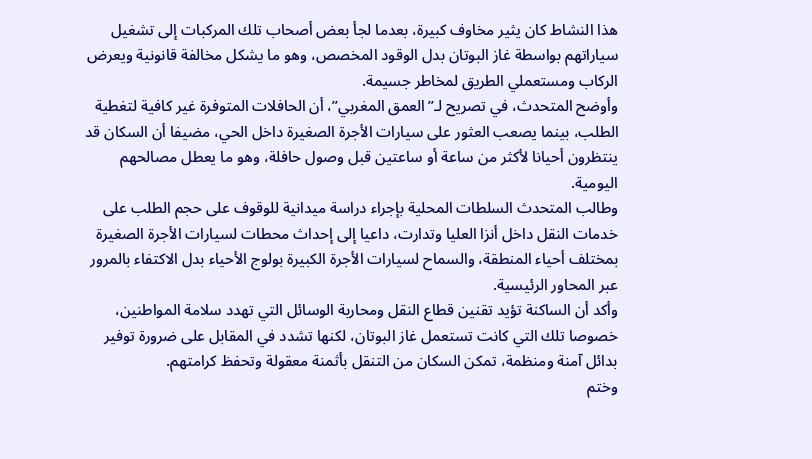هذا النشاط كان يثير مخاوف كبيرة، بعدما لجأ بعض أصحاب تلك المركبات إلى تشغيل سياراتهم بواسطة غاز البوتان بدل الوقود المخصص، وهو ما يشكل مخالفة قانونية ويعرض الركاب ومستعملي الطريق لمخاطر جسيمة.
وأوضح المتحدث، في تصريح لـ”العمق المغربي”، أن الحافلات المتوفرة غير كافية لتغطية الطلب، بينما يصعب العثور على سيارات الأجرة الصغيرة داخل الحي، مضيفا أن السكان قد ينتظرون أحيانا لأكثر من ساعة أو ساعتين قبل وصول حافلة، وهو ما يعطل مصالحهم اليومية.
وطالب المتحدث السلطات المحلية بإجراء دراسة ميدانية للوقوف على حجم الطلب على خدمات النقل داخل أنزا العليا وتدارت، داعيا إلى إحداث محطات لسيارات الأجرة الصغيرة بمختلف أحياء المنطقة، والسماح لسيارات الأجرة الكبيرة بولوج الأحياء بدل الاكتفاء بالمرور عبر المحاور الرئيسية.
وأكد أن الساكنة تؤيد تقنين قطاع النقل ومحاربة الوسائل التي تهدد سلامة المواطنين، خصوصا تلك التي كانت تستعمل غاز البوتان، لكنها تشدد في المقابل على ضرورة توفير بدائل آمنة ومنظمة، تمكن السكان من التنقل بأثمنة معقولة وتحفظ كرامتهم.
وختم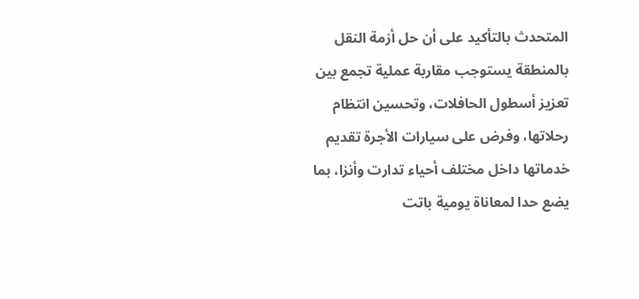المتحدث بالتأكيد على أن حل أزمة النقل بالمنطقة يستوجب مقاربة عملية تجمع بين تعزيز أسطول الحافلات، وتحسين انتظام رحلاتها، وفرض على سيارات الأجرة تقديم خدماتها داخل مختلف أحياء تدارت وأنزا، بما يضع حدا لمعاناة يومية باتت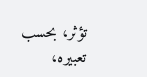تؤثر، بحسب تعبيره،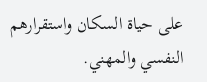على حياة السكان واستقرارهم النفسي والمهني.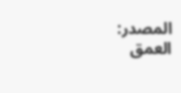المصدر:
العمق